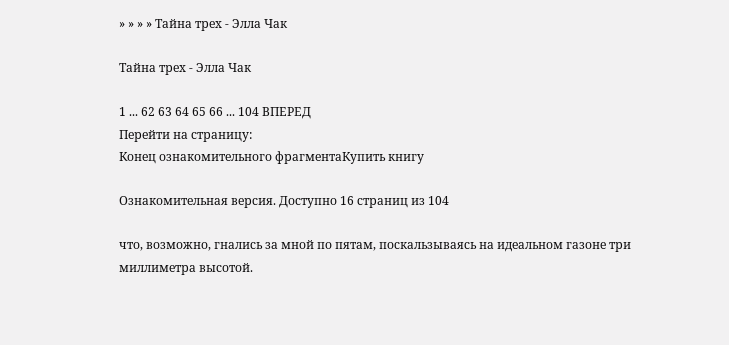» » » » Тайна трех - Элла Чак

Тайна трех - Элла Чак

1 ... 62 63 64 65 66 ... 104 ВПЕРЕД
Перейти на страницу:
Конец ознакомительного фрагментаКупить книгу

Ознакомительная версия. Доступно 16 страниц из 104

что, возможно, гнались за мной по пятам, поскальзываясь на идеальном газоне три миллиметра высотой.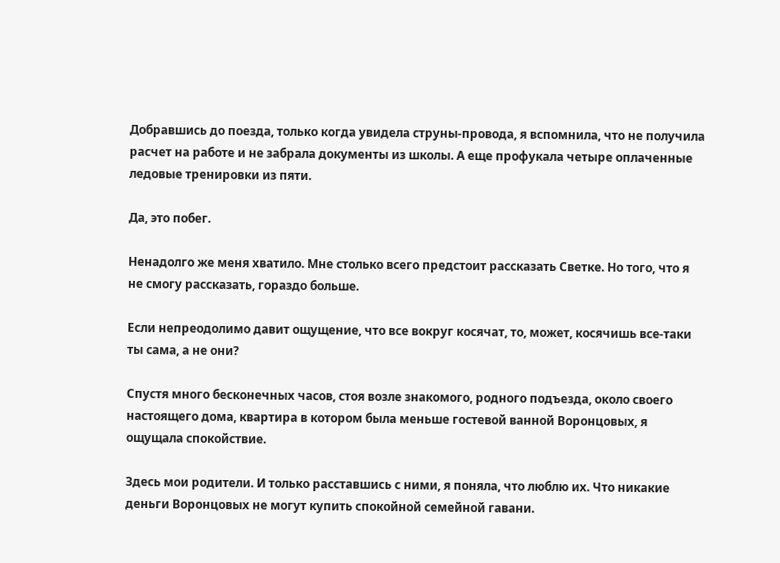Добравшись до поезда, только когда увидела струны-провода, я вспомнила, что не получила расчет на работе и не забрала документы из школы. А еще профукала четыре оплаченные ледовые тренировки из пяти.

Да, это побег.

Ненадолго же меня хватило. Мне столько всего предстоит рассказать Светке. Но того, что я не смогу рассказать, гораздо больше.

Если непреодолимо давит ощущение, что все вокруг косячат, то, может, косячишь все-таки ты сама, а не они?

Спустя много бесконечных часов, стоя возле знакомого, родного подъезда, около своего настоящего дома, квартира в котором была меньше гостевой ванной Воронцовых, я ощущала спокойствие.

Здесь мои родители. И только расставшись с ними, я поняла, что люблю их. Что никакие деньги Воронцовых не могут купить спокойной семейной гавани.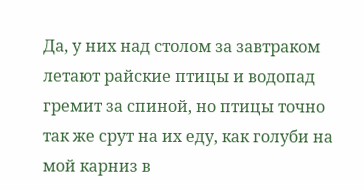Да, у них над столом за завтраком летают райские птицы и водопад гремит за спиной, но птицы точно так же срут на их еду, как голуби на мой карниз в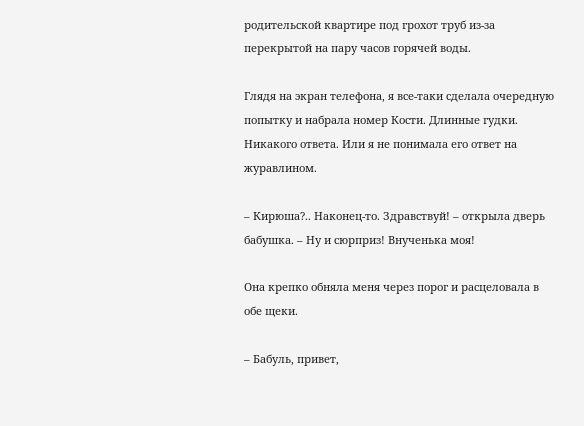родительской квартире под грохот труб из-за перекрытой на пару часов горячей воды.

Глядя на экран телефона, я все-таки сделала очередную попытку и набрала номер Кости. Длинные гудки. Никакого ответа. Или я не понимала его ответ на журавлином.

– Кирюша?.. Наконец-то. Здравствуй! – открыла дверь бабушка. – Ну и сюрприз! Внученька моя!

Она крепко обняла меня через порог и расцеловала в обе щеки.

– Бабуль, привет,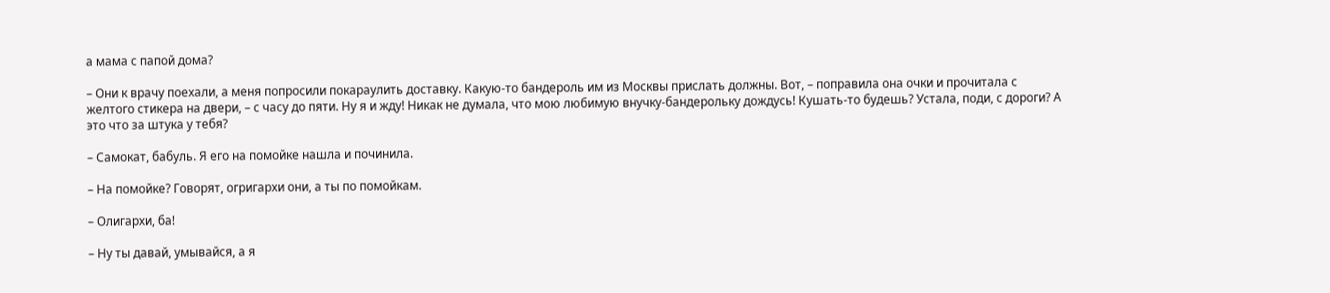а мама с папой дома?

– Они к врачу поехали, а меня попросили покараулить доставку. Какую-то бандероль им из Москвы прислать должны. Вот, – поправила она очки и прочитала с желтого стикера на двери, – с часу до пяти. Ну я и жду! Никак не думала, что мою любимую внучку-бандерольку дождусь! Кушать-то будешь? Устала, поди, с дороги? А это что за штука у тебя?

– Самокат, бабуль. Я его на помойке нашла и починила.

– На помойке? Говорят, огригархи они, а ты по помойкам.

– Олигархи, ба!

– Ну ты давай, умывайся, а я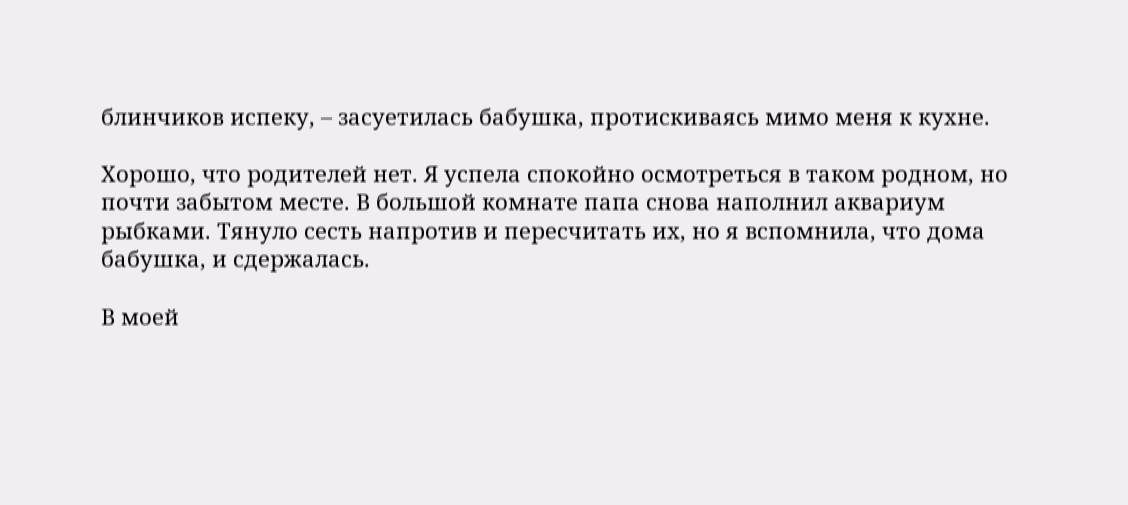блинчиков испеку, – засуетилась бабушка, протискиваясь мимо меня к кухне.

Хорошо, что родителей нет. Я успела спокойно осмотреться в таком родном, но почти забытом месте. В большой комнате папа снова наполнил аквариум рыбками. Тянуло сесть напротив и пересчитать их, но я вспомнила, что дома бабушка, и сдержалась.

В моей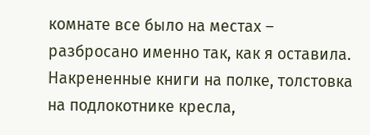комнате все было на местах – разбросано именно так, как я оставила. Накрененные книги на полке, толстовка на подлокотнике кресла,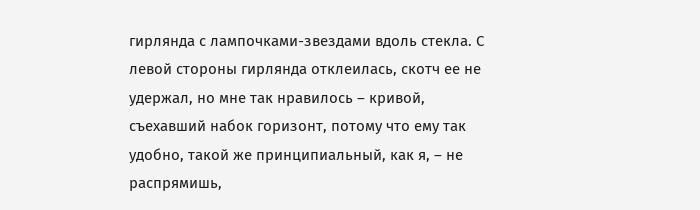гирлянда с лампочками-звездами вдоль стекла. С левой стороны гирлянда отклеилась, скотч ее не удержал, но мне так нравилось – кривой, съехавший набок горизонт, потому что ему так удобно, такой же принципиальный, как я, – не распрямишь,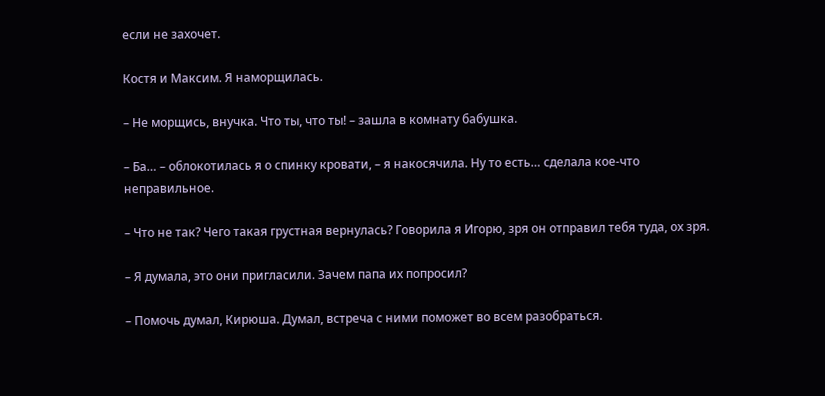если не захочет.

Костя и Максим. Я наморщилась.

– Не морщись, внучка. Что ты, что ты! – зашла в комнату бабушка.

– Ба… – облокотилась я о спинку кровати, – я накосячила. Ну то есть… сделала кое-что неправильное.

– Что не так? Чего такая грустная вернулась? Говорила я Игорю, зря он отправил тебя туда, ох зря.

– Я думала, это они пригласили. Зачем папа их попросил?

– Помочь думал, Кирюша. Думал, встреча с ними поможет во всем разобраться.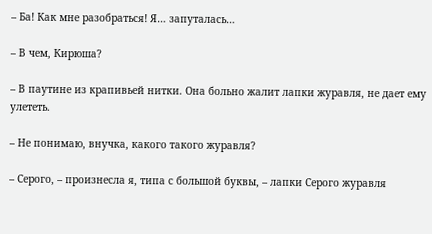– Ба! Как мне разобраться! Я… запуталась…

– В чем, Кирюша?

– В паутине из крапивьей нитки. Она больно жалит лапки журавля, не дает ему улететь.

– Не понимаю, внучка, какого такого журавля?

– Серого, – произнесла я, типа с большой буквы, – лапки Серого журавля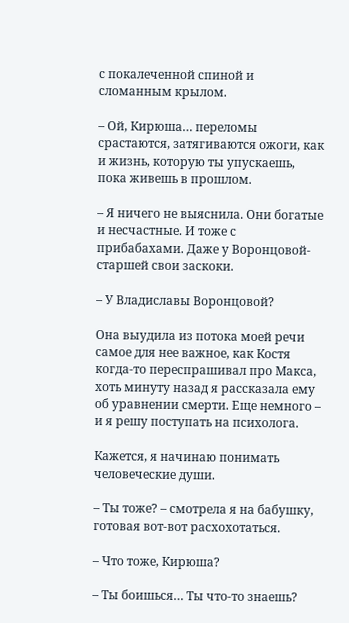с покалеченной спиной и сломанным крылом.

– Ой, Кирюша… переломы срастаются, затягиваются ожоги, как и жизнь, которую ты упускаешь, пока живешь в прошлом.

– Я ничего не выяснила. Они богатые и несчастные. И тоже с прибабахами. Даже у Воронцовой-старшей свои заскоки.

– У Владиславы Воронцовой?

Она выудила из потока моей речи самое для нее важное, как Костя когда-то переспрашивал про Макса, хоть минуту назад я рассказала ему об уравнении смерти. Еще немного – и я решу поступать на психолога.

Кажется, я начинаю понимать человеческие души.

– Ты тоже? – смотрела я на бабушку, готовая вот-вот расхохотаться.

– Что тоже, Кирюша?

– Ты боишься… Ты что-то знаешь?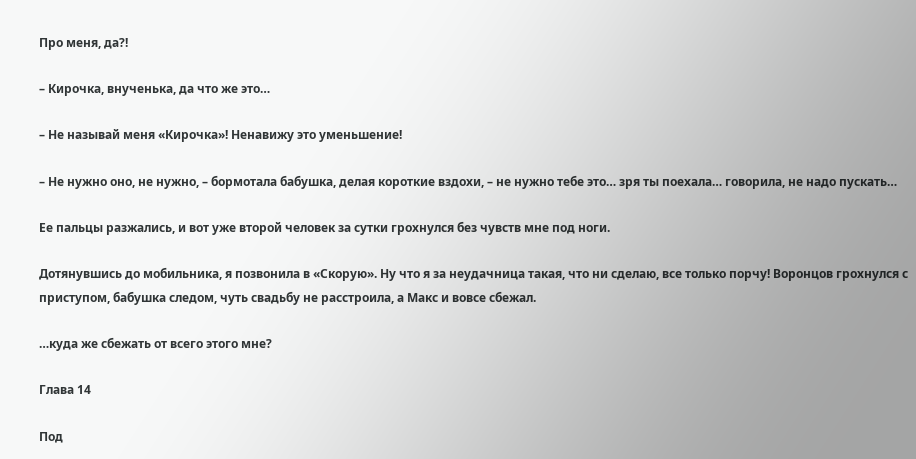Про меня, да?!

– Кирочка, внученька, да что же это…

– Не называй меня «Кирочка»! Ненавижу это уменьшение!

– Не нужно оно, не нужно, – бормотала бабушка, делая короткие вздохи, – не нужно тебе это… зря ты поехала… говорила, не надо пускать…

Ее пальцы разжались, и вот уже второй человек за сутки грохнулся без чувств мне под ноги.

Дотянувшись до мобильника, я позвонила в «Скорую». Ну что я за неудачница такая, что ни сделаю, все только порчу! Воронцов грохнулся с приступом, бабушка следом, чуть свадьбу не расстроила, а Макс и вовсе сбежал.

…куда же сбежать от всего этого мне?

Глава 14

Под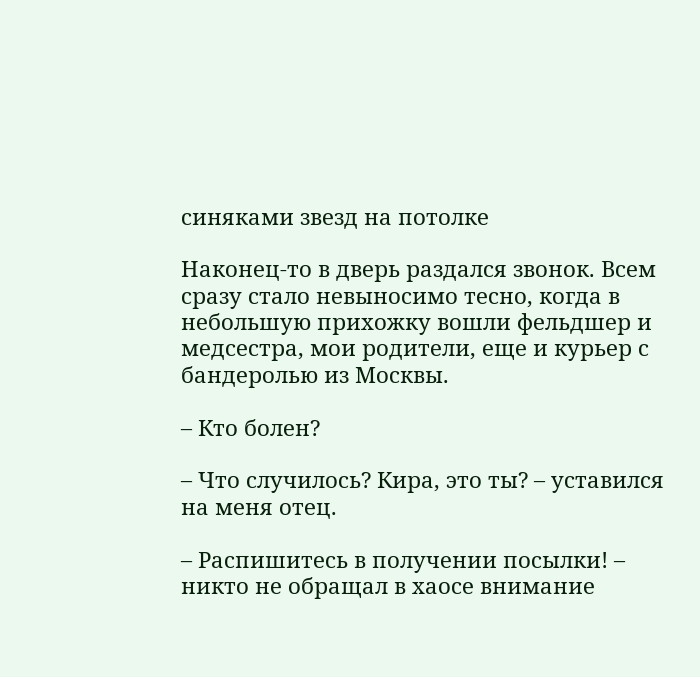синяками звезд на потолке

Наконец-то в дверь раздался звонок. Всем сразу стало невыносимо тесно, когда в небольшую прихожку вошли фельдшер и медсестра, мои родители, еще и курьер с бандеролью из Москвы.

– Кто болен?

– Что случилось? Кира, это ты? – уставился на меня отец.

– Распишитесь в получении посылки! – никто не обращал в хаосе внимание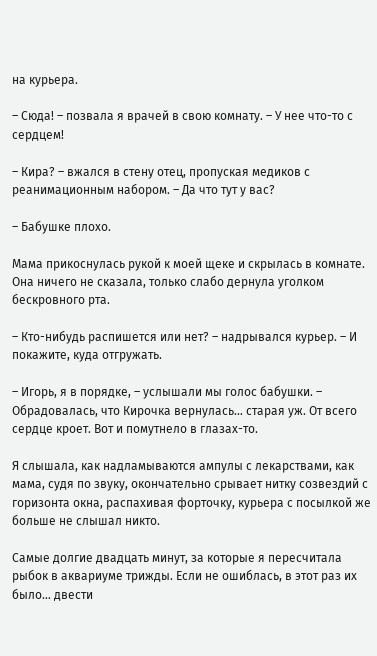на курьера.

– Сюда! – позвала я врачей в свою комнату. – У нее что-то с сердцем!

– Кира? – вжался в стену отец, пропуская медиков с реанимационным набором. – Да что тут у вас?

– Бабушке плохо.

Мама прикоснулась рукой к моей щеке и скрылась в комнате. Она ничего не сказала, только слабо дернула уголком бескровного рта.

– Кто-нибудь распишется или нет? – надрывался курьер. – И покажите, куда отгружать.

– Игорь, я в порядке, – услышали мы голос бабушки. – Обрадовалась, что Кирочка вернулась… старая уж. От всего сердце кроет. Вот и помутнело в глазах-то.

Я слышала, как надламываются ампулы с лекарствами, как мама, судя по звуку, окончательно срывает нитку созвездий с горизонта окна, распахивая форточку, курьера с посылкой же больше не слышал никто.

Самые долгие двадцать минут, за которые я пересчитала рыбок в аквариуме трижды. Если не ошиблась, в этот раз их было… двести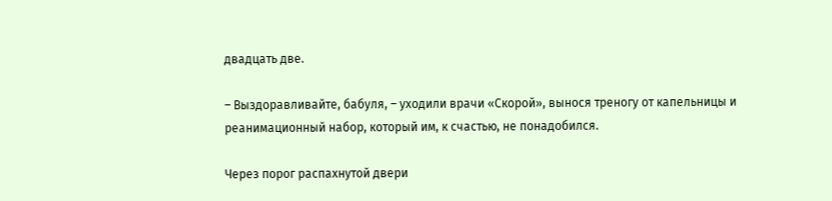двадцать две.

– Выздоравливайте, бабуля, – уходили врачи «Скорой», вынося треногу от капельницы и реанимационный набор, который им, к счастью, не понадобился.

Через порог распахнутой двери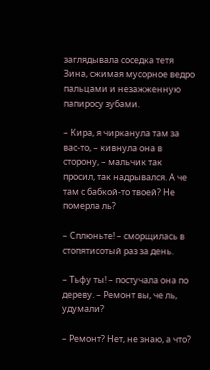заглядывала соседка тетя Зина, сжимая мусорное ведро пальцами и незажженную папиросу зубами.

– Кира, я чирканула там за вас-то, – кивнула она в сторону, – мальчик так просил, так надрывался. А че там с бабкой-то твоей? Не померла ль?

– Сплюньте! – сморщилась в стопятисотый раз за день.

– Тьфу ты! – постучала она по дереву. – Ремонт вы, че ль, удумали?

– Ремонт? Нет, не знаю, а что?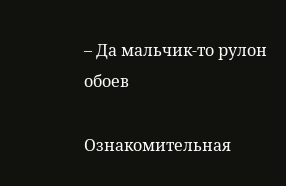– Да мальчик-то рулон обоев

Ознакомительная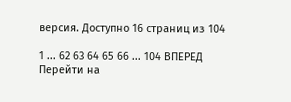версия. Доступно 16 страниц из 104

1 ... 62 63 64 65 66 ... 104 ВПЕРЕД
Перейти на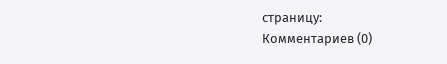страницу:
Комментариев (0)